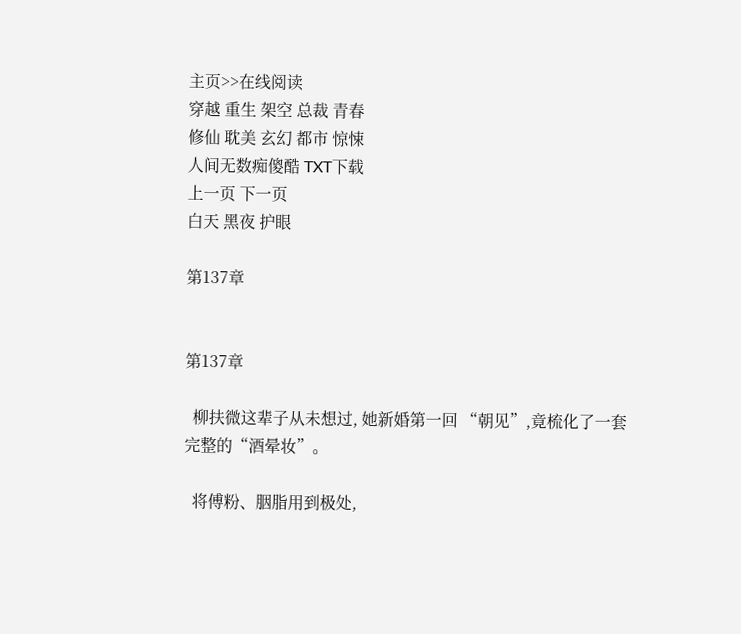主页>>在线阅读
穿越 重生 架空 总裁 青春
修仙 耽美 玄幻 都市 惊悚
人间无数痴傻酷 TXT下载
上一页 下一页
白天 黑夜 护眼

第137章


第137章

  柳扶微这辈子从未想过, 她新婚第一回 “朝见”,竟梳化了一套完整的“酒晕妆”。

  将傅粉、胭脂用到极处,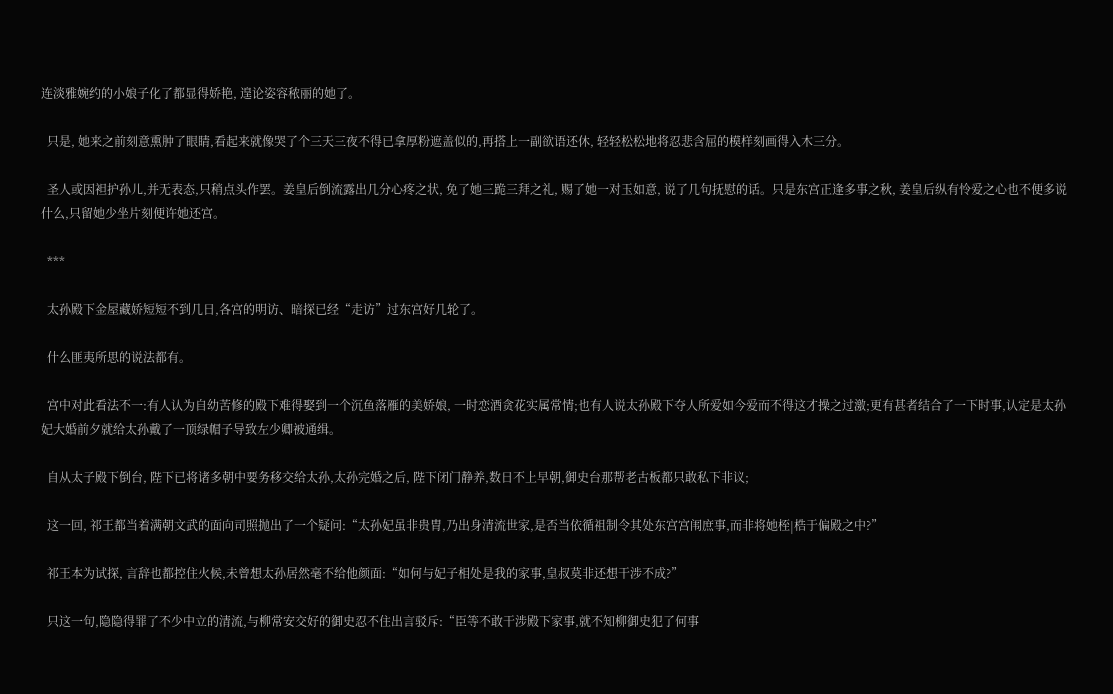连淡雅婉约的小娘子化了都显得娇艳, 遑论姿容秾丽的她了。

  只是, 她来之前刻意熏肿了眼睛,看起来就像哭了个三天三夜不得已拿厚粉遮盖似的,再搭上一副欲语还休, 轻轻松松地将忍悲含屈的模样刻画得入木三分。

  圣人或因袒护孙儿,并无表态,只稍点头作罢。姜皇后倒流露出几分心疼之状, 免了她三跪三拜之礼, 赐了她一对玉如意, 说了几句抚慰的话。只是东宫正逢多事之秋, 姜皇后纵有怜爱之心也不便多说什么,只留她少坐片刻便许她还宫。

  ***

  太孙殿下金屋藏娇短短不到几日,各宫的明访、暗探已经“走访”过东宫好几轮了。

  什么匪夷所思的说法都有。

  宫中对此看法不一:有人认为自幼苦修的殿下难得娶到一个沉鱼落雁的美娇娘, 一时恋酒贪花实属常情;也有人说太孙殿下夺人所爱如今爱而不得这才操之过激;更有甚者结合了一下时事,认定是太孙妃大婚前夕就给太孙戴了一顶绿帽子导致左少卿被通缉。

  自从太子殿下倒台, 陛下已将诸多朝中要务移交给太孙,太孙完婚之后, 陛下闭门静养,数日不上早朝,御史台那帮老古板都只敢私下非议;

  这一回, 祁王都当着满朝文武的面向司照抛出了一个疑问:“太孙妃虽非贵胄,乃出身清流世家,是否当依循祖制令其处东宫宫闱庶事,而非将她桎|梏于偏殿之中?”

  祁王本为试探, 言辞也都控住火候,未曾想太孙居然毫不给他颜面:“如何与妃子相处是我的家事,皇叔莫非还想干涉不成?”

  只这一句,隐隐得罪了不少中立的清流,与柳常安交好的御史忍不住出言驳斥:“臣等不敢干涉殿下家事,就不知柳御史犯了何事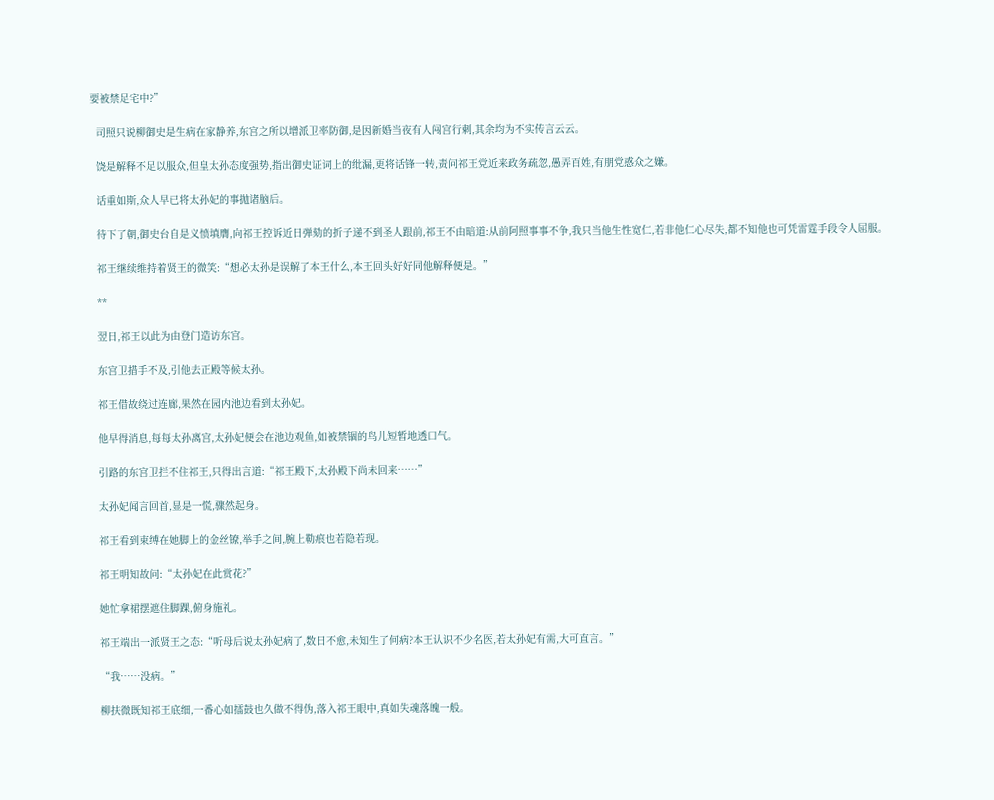要被禁足宅中?”

  司照只说柳御史是生病在家静养,东宫之所以增派卫率防御,是因新婚当夜有人闯宫行刺,其余均为不实传言云云。

  饶是解释不足以服众,但皇太孙态度强势,指出御史证词上的纰漏,更将话锋一转,责问祁王党近来政务疏忽,愚弄百姓,有朋党惑众之嫌。

  话重如斯,众人早已将太孙妃的事抛诸脑后。

  待下了朝,御史台自是义愤填膺,向祁王控诉近日弹劾的折子递不到圣人跟前,祁王不由暗道:从前阿照事事不争,我只当他生性宽仁,若非他仁心尽失,都不知他也可凭雷霆手段令人屈服。

  祁王继续维持着贤王的微笑:“想必太孙是误解了本王什么,本王回头好好同他解释便是。”

  **

  翌日,祁王以此为由登门造访东宫。

  东宫卫措手不及,引他去正殿等候太孙。

  祁王借故绕过连廊,果然在园内池边看到太孙妃。

  他早得消息,每每太孙离宫,太孙妃便会在池边观鱼,如被禁锢的鸟儿短暂地透口气。

  引路的东宫卫拦不住祁王,只得出言道:“祁王殿下,太孙殿下尚未回来……”

  太孙妃闻言回首,显是一慌,骤然起身。

  祁王看到束缚在她脚上的金丝镣,举手之间,腕上勒痕也若隐若现。

  祁王明知故问:“太孙妃在此赏花?”

  她忙拿裙摆遮住脚踝,俯身施礼。

  祁王端出一派贤王之态:“听母后说太孙妃病了,数日不愈,未知生了何病?本王认识不少名医,若太孙妃有需,大可直言。”

  “我……没病。”

  柳扶微既知祁王底细,一番心如擂鼓也久做不得伪,落入祁王眼中,真如失魂落魄一般。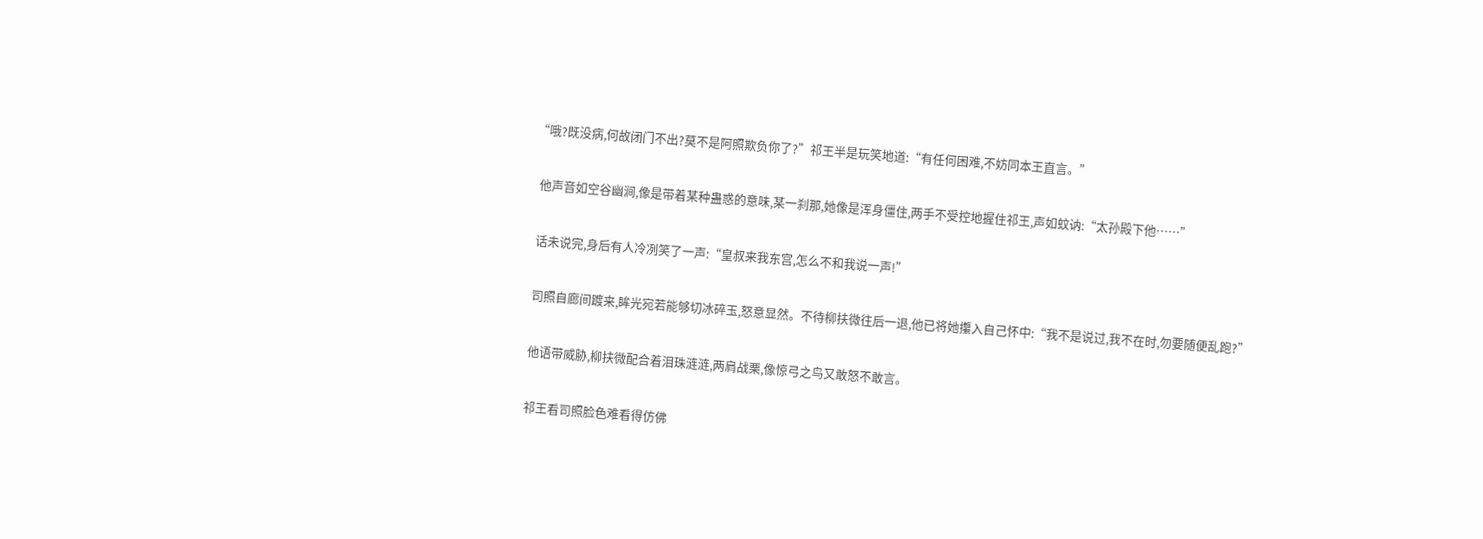“哦?既没病,何故闭门不出?莫不是阿照欺负你了?”祁王半是玩笑地道:“有任何困难,不妨同本王直言。”

  他声音如空谷幽涧,像是带着某种蛊惑的意味,某一刹那,她像是浑身僵住,两手不受控地握住祁王,声如蚊讷:“太孙殿下他……”

  话未说完,身后有人冷冽笑了一声:“皇叔来我东宫,怎么不和我说一声!”

  司照自廊间踱来,眸光宛若能够切冰碎玉,怒意显然。不待柳扶微往后一退,他已将她攥入自己怀中:“我不是说过,我不在时,勿要随便乱跑?”

  他语带威胁,柳扶微配合着泪珠涟涟,两肩战栗,像惊弓之鸟又敢怒不敢言。

  祁王看司照脸色难看得仿佛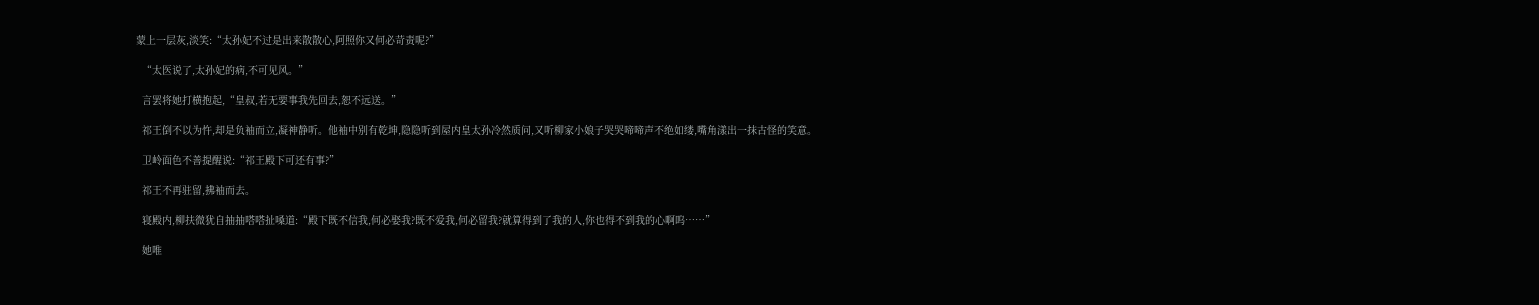蒙上一层灰,淡笑:“太孙妃不过是出来散散心,阿照你又何必苛责呢?”

  “太医说了,太孙妃的病,不可见风。”

  言罢将她打横抱起,“皇叔,若无要事我先回去,恕不远送。”

  祁王倒不以为忤,却是负袖而立,凝神静听。他袖中别有乾坤,隐隐听到屋内皇太孙冷然质问,又听柳家小娘子哭哭啼啼声不绝如缕,嘴角漾出一抹古怪的笑意。

  卫岭面色不善提醒说:“祁王殿下可还有事?”

  祁王不再驻留,拂袖而去。

  寝殿内,柳扶微犹自抽抽嗒嗒扯嗓道:“殿下既不信我,何必娶我?既不爱我,何必留我?就算得到了我的人,你也得不到我的心啊呜……”

  她唯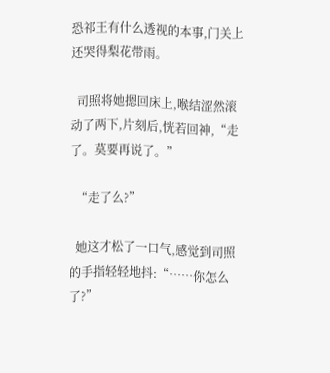恐祁王有什么透视的本事,门关上还哭得梨花带雨。

  司照将她摁回床上,喉结涩然滚动了两下,片刻后,恍若回神,“走了。莫要再说了。”

  “走了么?”

  她这才松了一口气,感觉到司照的手指轻轻地抖:“……你怎么了?”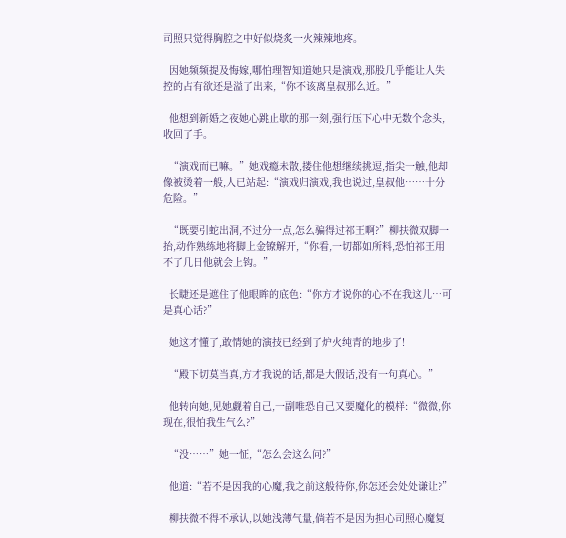司照只觉得胸腔之中好似烧炙一火辣辣地疼。

  因她频频提及悔嫁,哪怕理智知道她只是演戏,那股几乎能让人失控的占有欲还是溢了出来,“你不该离皇叔那么近。”

  他想到新婚之夜她心跳止歇的那一刻,强行压下心中无数个念头,收回了手。

  “演戏而已嘛。”她戏瘾未散,搂住他想继续挑逗,指尖一触,他却像被烫着一般,人已站起:“演戏归演戏,我也说过,皇叔他……十分危险。”

  “既要引蛇出洞,不过分一点,怎么骗得过祁王啊?”柳扶微双脚一抬,动作熟练地将脚上金镣解开,“你看,一切都如所料,恐怕祁王用不了几日他就会上钩。”

  长睫还是遮住了他眼眸的底色:“你方才说你的心不在我这儿…可是真心话?”

  她这才懂了,敢情她的演技已经到了炉火纯青的地步了!

  “殿下切莫当真,方才我说的话,都是大假话,没有一句真心。”

  他转向她,见她觑着自己,一副唯恐自己又要魔化的模样:“微微,你现在,很怕我生气么?”

  “没……”她一怔,“怎么会这么问?”

  他道:“若不是因我的心魔,我之前这般待你,你怎还会处处谦让?”

  柳扶微不得不承认,以她浅薄气量,倘若不是因为担心司照心魔复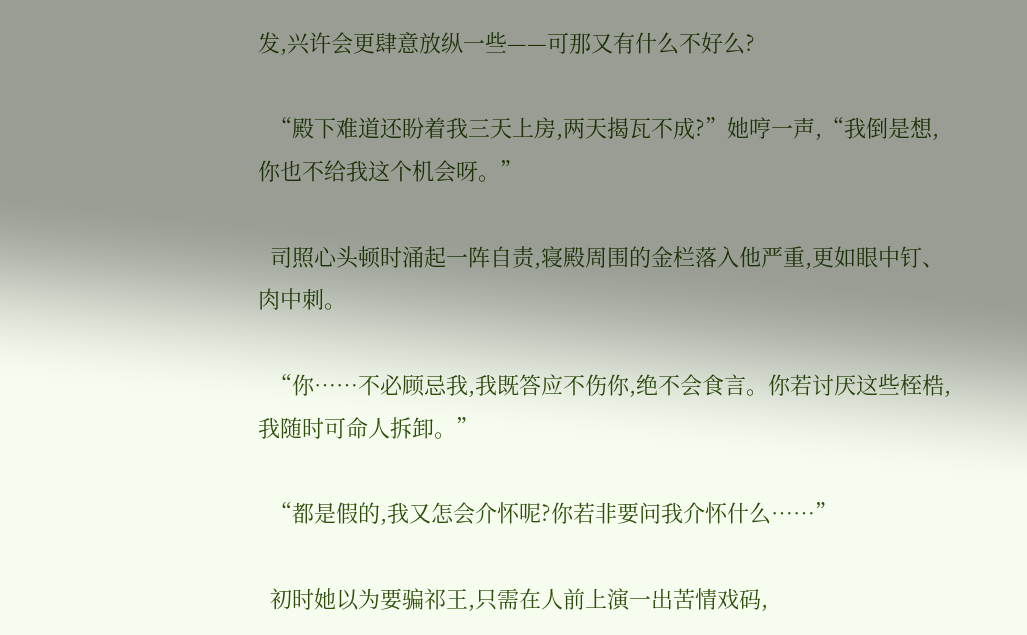发,兴许会更肆意放纵一些——可那又有什么不好么?

  “殿下难道还盼着我三天上房,两天揭瓦不成?”她哼一声,“我倒是想,你也不给我这个机会呀。”

  司照心头顿时涌起一阵自责,寝殿周围的金栏落入他严重,更如眼中钉、肉中刺。

  “你……不必顾忌我,我既答应不伤你,绝不会食言。你若讨厌这些桎梏,我随时可命人拆卸。”

  “都是假的,我又怎会介怀呢?你若非要问我介怀什么……”

  初时她以为要骗祁王,只需在人前上演一出苦情戏码,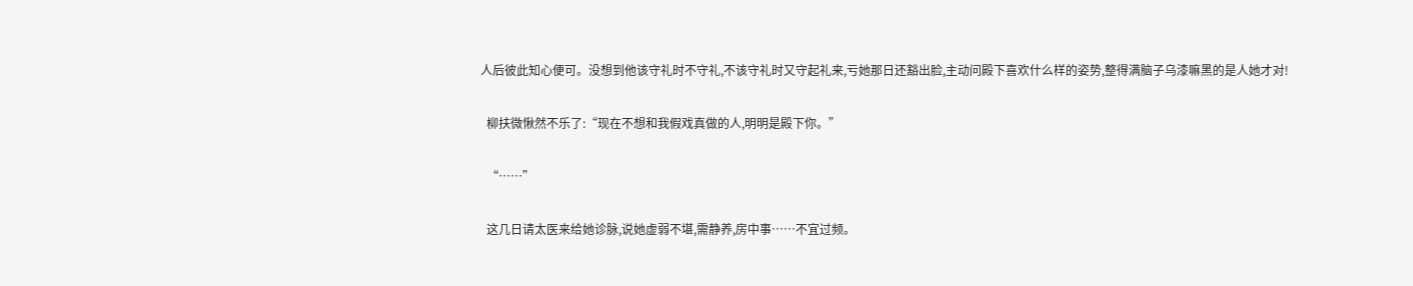人后彼此知心便可。没想到他该守礼时不守礼,不该守礼时又守起礼来,亏她那日还豁出脸,主动问殿下喜欢什么样的姿势,整得满脑子乌漆嘛黑的是人她才对!

  柳扶微愀然不乐了:“现在不想和我假戏真做的人,明明是殿下你。”

  “……”

  这几日请太医来给她诊脉,说她虚弱不堪,需静养,房中事……不宜过频。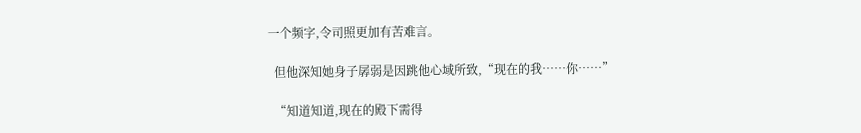一个频字,令司照更加有苦难言。

  但他深知她身子孱弱是因跳他心域所致,“现在的我……你……”

  “知道知道,现在的殿下需得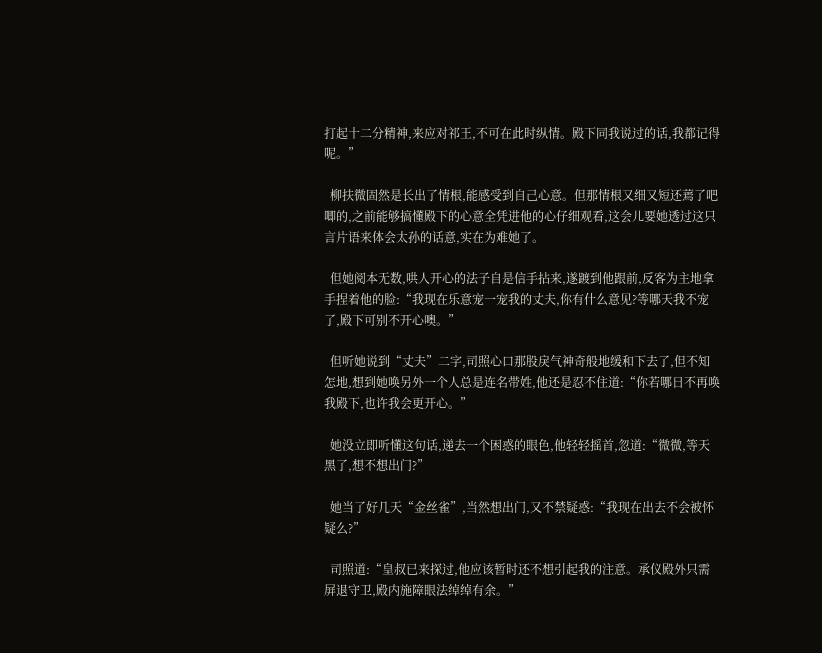打起十二分精神,来应对祁王,不可在此时纵情。殿下同我说过的话,我都记得呢。”

  柳扶微固然是长出了情根,能感受到自己心意。但那情根又细又短还蔫了吧唧的,之前能够搞懂殿下的心意全凭进他的心仔细观看,这会儿要她透过这只言片语来体会太孙的话意,实在为难她了。

  但她阅本无数,哄人开心的法子自是信手拈来,遂踱到他跟前,反客为主地拿手捏着他的脸:“我现在乐意宠一宠我的丈夫,你有什么意见?等哪天我不宠了,殿下可别不开心噢。”

  但听她说到“丈夫”二字,司照心口那股戾气神奇般地缓和下去了,但不知怎地,想到她唤另外一个人总是连名带姓,他还是忍不住道:“你若哪日不再唤我殿下,也许我会更开心。”

  她没立即听懂这句话,递去一个困惑的眼色,他轻轻摇首,忽道:“微微,等天黑了,想不想出门?”

  她当了好几天“金丝雀”,当然想出门,又不禁疑惑:“我现在出去不会被怀疑么?”

  司照道:“皇叔已来探过,他应该暂时还不想引起我的注意。承仪殿外只需屏退守卫,殿内施障眼法绰绰有余。”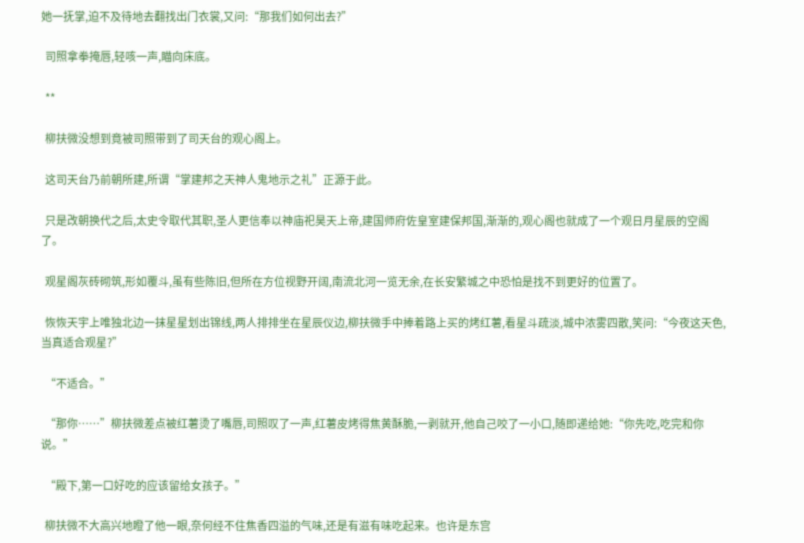她一抚掌,迫不及待地去翻找出门衣裳,又问:“那我们如何出去?”

  司照拿拳掩唇,轻咳一声,瞄向床底。

  **

  柳扶微没想到竟被司照带到了司天台的观心阁上。

  这司天台乃前朝所建,所谓“掌建邦之天神人鬼地示之礼”正源于此。

  只是改朝换代之后,太史令取代其职,圣人更信奉以神庙祀昊天上帝,建国师府佐皇室建保邦国,渐渐的,观心阁也就成了一个观日月星辰的空阁了。

  观星阁灰砖砌筑,形如覆斗,虽有些陈旧,但所在方位视野开阔,南流北河一览无余,在长安繁城之中恐怕是找不到更好的位置了。

  恢恢天宇上唯独北边一抹星星划出锦线,两人排排坐在星辰仪边,柳扶微手中捧着路上买的烤红薯,看星斗疏淡,城中浓雾四散,笑问:“今夜这天色,当真适合观星?”

  “不适合。”

  “那你……”柳扶微差点被红薯烫了嘴唇,司照叹了一声,红薯皮烤得焦黄酥脆,一剥就开,他自己咬了一小口,随即递给她:“你先吃,吃完和你说。”

  “殿下,第一口好吃的应该留给女孩子。”

  柳扶微不大高兴地瞪了他一眼,奈何经不住焦香四溢的气味,还是有滋有味吃起来。也许是东宫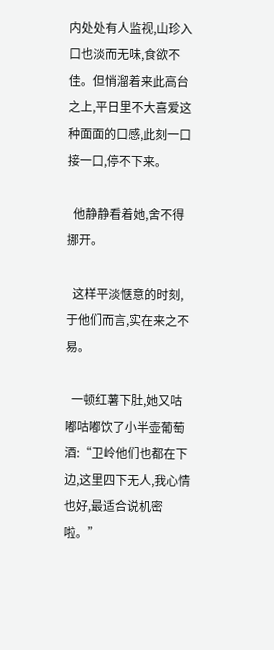内处处有人监视,山珍入口也淡而无味,食欲不佳。但悄溜着来此高台之上,平日里不大喜爱这种面面的口感,此刻一口接一口,停不下来。

  他静静看着她,舍不得挪开。

  这样平淡惬意的时刻,于他们而言,实在来之不易。

  一顿红薯下肚,她又咕嘟咕嘟饮了小半壶葡萄酒:“卫岭他们也都在下边,这里四下无人,我心情也好,最适合说机密啦。”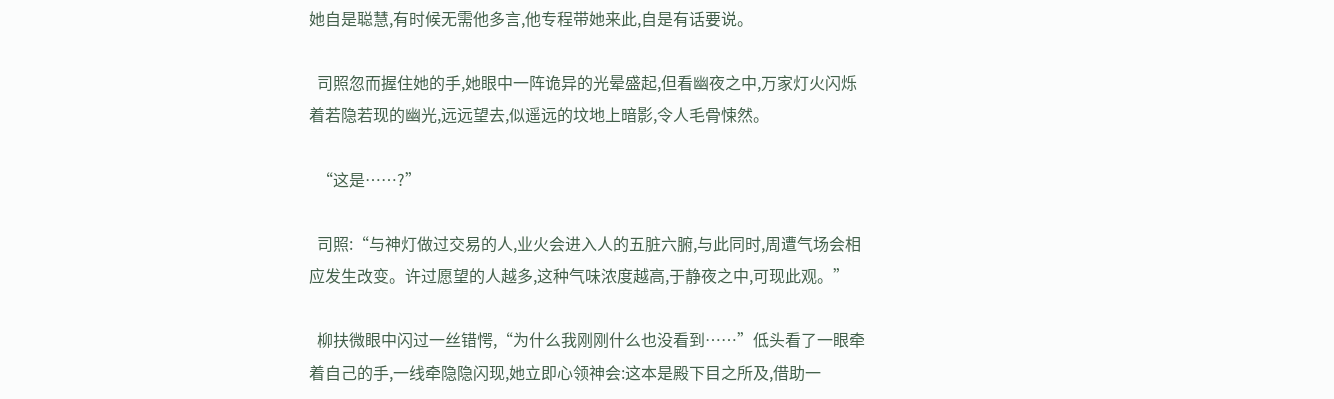她自是聪慧,有时候无需他多言,他专程带她来此,自是有话要说。

  司照忽而握住她的手,她眼中一阵诡异的光晕盛起,但看幽夜之中,万家灯火闪烁着若隐若现的幽光,远远望去,似遥远的坟地上暗影,令人毛骨悚然。

  “这是……?”

  司照:“与神灯做过交易的人,业火会进入人的五脏六腑,与此同时,周遭气场会相应发生改变。许过愿望的人越多,这种气味浓度越高,于静夜之中,可现此观。”

  柳扶微眼中闪过一丝错愕,“为什么我刚刚什么也没看到……”低头看了一眼牵着自己的手,一线牵隐隐闪现,她立即心领神会:这本是殿下目之所及,借助一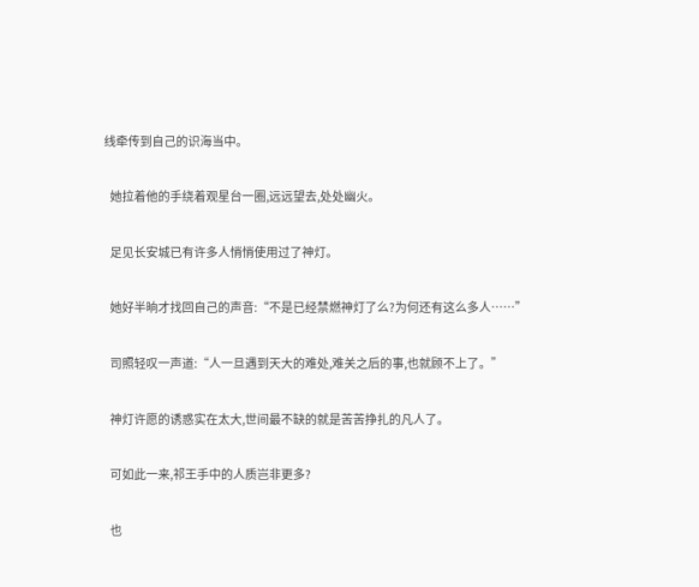线牵传到自己的识海当中。

  她拉着他的手绕着观星台一圈,远远望去,处处幽火。

  足见长安城已有许多人悄悄使用过了神灯。

  她好半晌才找回自己的声音:“不是已经禁燃神灯了么?为何还有这么多人……”

  司照轻叹一声道:“人一旦遇到天大的难处,难关之后的事,也就顾不上了。”

  神灯许愿的诱惑实在太大,世间最不缺的就是苦苦挣扎的凡人了。

  可如此一来,祁王手中的人质岂非更多?

  也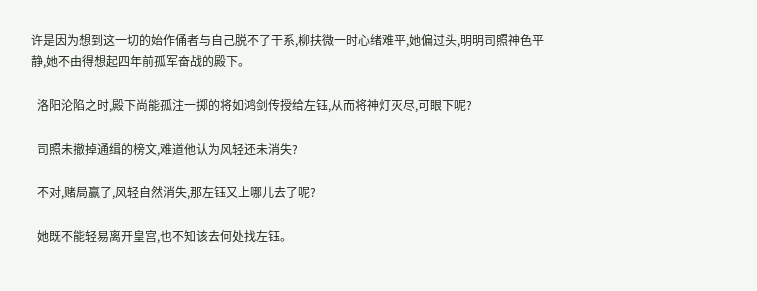许是因为想到这一切的始作俑者与自己脱不了干系,柳扶微一时心绪难平,她偏过头,明明司照神色平静,她不由得想起四年前孤军奋战的殿下。

  洛阳沦陷之时,殿下尚能孤注一掷的将如鸿剑传授给左钰,从而将神灯灭尽,可眼下呢?

  司照未撤掉通缉的榜文,难道他认为风轻还未消失?

  不对,赌局赢了,风轻自然消失,那左钰又上哪儿去了呢?

  她既不能轻易离开皇宫,也不知该去何处找左钰。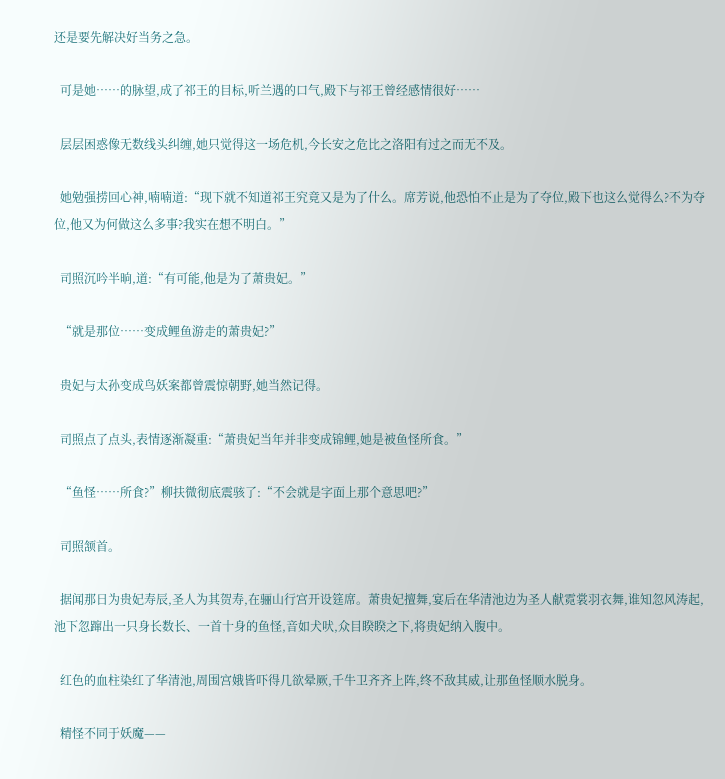还是要先解决好当务之急。

  可是她……的脉望,成了祁王的目标,听兰遇的口气,殿下与祁王曾经感情很好……

  层层困惑像无数线头纠缠,她只觉得这一场危机,今长安之危比之洛阳有过之而无不及。

  她勉强捞回心神,喃喃道:“现下就不知道祁王究竟又是为了什么。席芳说,他恐怕不止是为了夺位,殿下也这么觉得么?不为夺位,他又为何做这么多事?我实在想不明白。”

  司照沉吟半晌,道:“有可能,他是为了萧贵妃。”

  “就是那位……变成鲤鱼游走的萧贵妃?”

  贵妃与太孙变成鸟妖案都曾震惊朝野,她当然记得。

  司照点了点头,表情逐渐凝重:“萧贵妃当年并非变成锦鲤,她是被鱼怪所食。”

  “鱼怪……所食?”柳扶微彻底震骇了:“不会就是字面上那个意思吧?”

  司照颔首。

  据闻那日为贵妃寿辰,圣人为其贺寿,在骊山行宫开设筳席。萧贵妃擅舞,宴后在华清池边为圣人献霓裳羽衣舞,谁知忽风涛起,池下忽蹿出一只身长数长、一首十身的鱼怪,音如犬吠,众目睽睽之下,将贵妃纳入腹中。

  红色的血柱染红了华清池,周围宫娥皆吓得几欲晕厥,千牛卫齐齐上阵,终不敌其威,让那鱼怪顺水脱身。

  精怪不同于妖魔——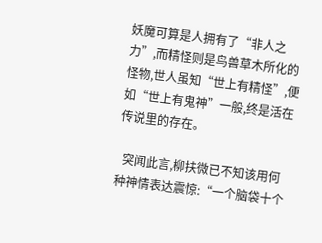妖魔可算是人拥有了“非人之力”,而精怪则是鸟兽草木所化的怪物,世人虽知“世上有精怪”,便如“世上有鬼神”一般,终是活在传说里的存在。

  突闻此言,柳扶微已不知该用何种神情表达震惊:“一个脑袋十个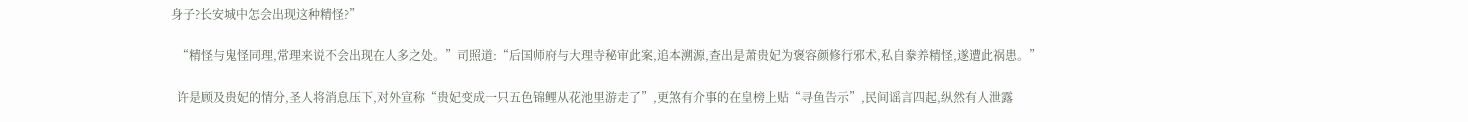身子?长安城中怎会出现这种精怪?”

  “精怪与鬼怪同理,常理来说不会出现在人多之处。”司照道:“后国师府与大理寺秘审此案,追本溯源,查出是萧贵妃为褒容颜修行邪术,私自豢养精怪,遂遭此祸患。”

  许是顾及贵妃的情分,圣人将消息压下,对外宣称“贵妃变成一只五色锦鲤从花池里游走了”,更煞有介事的在皇榜上贴“寻鱼告示”,民间谣言四起,纵然有人泄露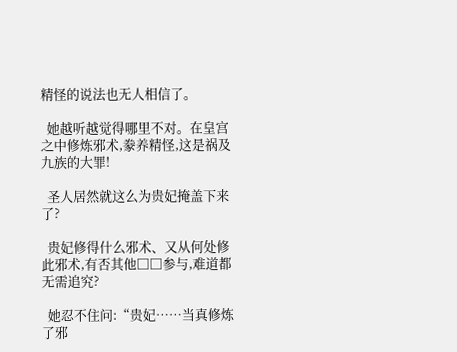精怪的说法也无人相信了。

  她越听越觉得哪里不对。在皇宫之中修炼邪术,豢养精怪,这是祸及九族的大罪!

  圣人居然就这么为贵妃掩盖下来了?

  贵妃修得什么邪术、又从何处修此邪术,有否其他□□参与,难道都无需追究?

  她忍不住问:“贵妃……当真修炼了邪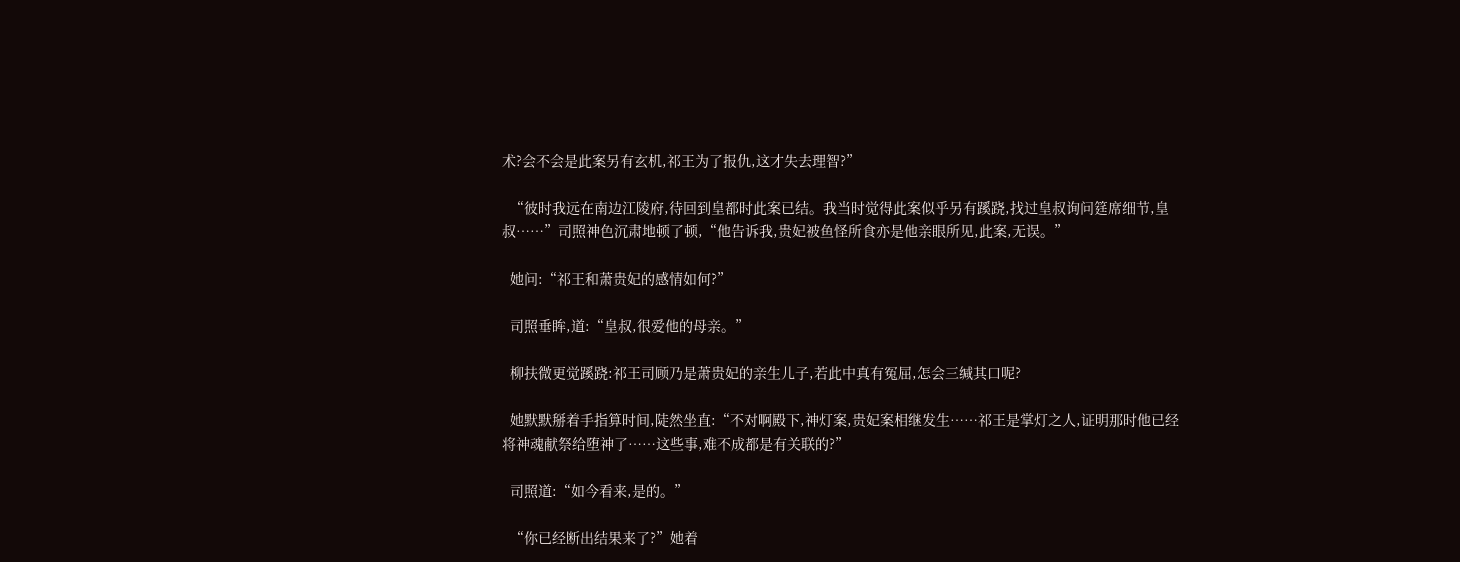术?会不会是此案另有玄机,祁王为了报仇,这才失去理智?”

  “彼时我远在南边江陵府,待回到皇都时此案已结。我当时觉得此案似乎另有蹊跷,找过皇叔询问筳席细节,皇叔……”司照神色沉肃地顿了顿,“他告诉我,贵妃被鱼怪所食亦是他亲眼所见,此案,无误。”

  她问:“祁王和萧贵妃的感情如何?”

  司照垂眸,道:“皇叔,很爱他的母亲。”

  柳扶微更觉蹊跷:祁王司顾乃是萧贵妃的亲生儿子,若此中真有冤屈,怎会三缄其口呢?

  她默默掰着手指算时间,陡然坐直:“不对啊殿下,神灯案,贵妃案相继发生……祁王是掌灯之人,证明那时他已经将神魂献祭给堕神了……这些事,难不成都是有关联的?”

  司照道:“如今看来,是的。”

  “你已经断出结果来了?”她着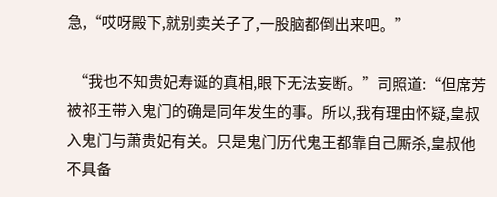急,“哎呀殿下,就别卖关子了,一股脑都倒出来吧。”

  “我也不知贵妃寿诞的真相,眼下无法妄断。”司照道:“但席芳被祁王带入鬼门的确是同年发生的事。所以,我有理由怀疑,皇叔入鬼门与萧贵妃有关。只是鬼门历代鬼王都靠自己厮杀,皇叔他不具备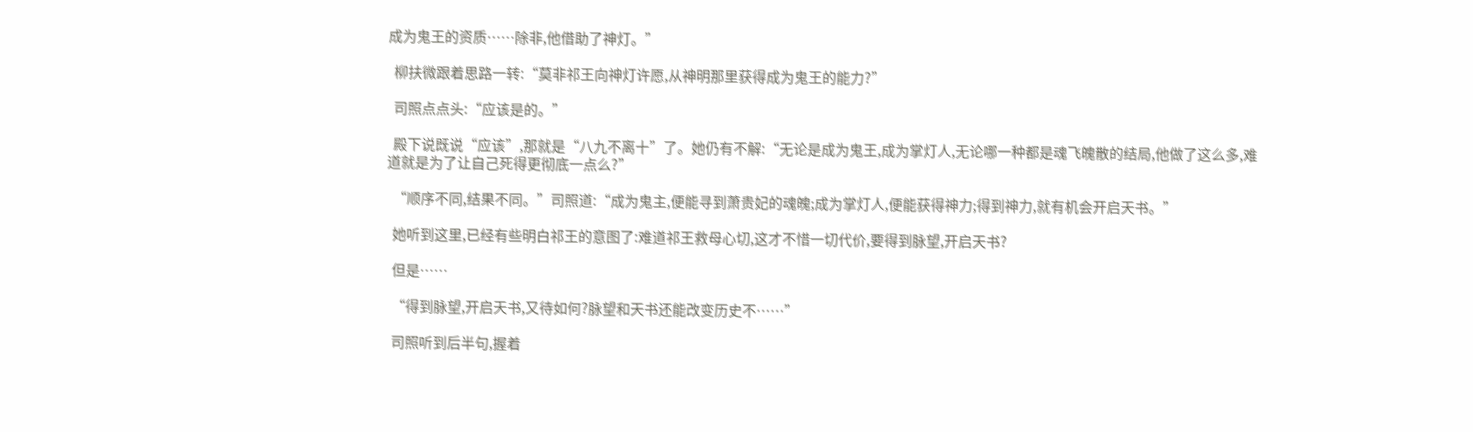成为鬼王的资质……除非,他借助了神灯。”

  柳扶微跟着思路一转:“莫非祁王向神灯许愿,从神明那里获得成为鬼王的能力?”

  司照点点头:“应该是的。”

  殿下说既说“应该”,那就是“八九不离十”了。她仍有不解:“无论是成为鬼王,成为掌灯人,无论哪一种都是魂飞魄散的结局,他做了这么多,难道就是为了让自己死得更彻底一点么?”

  “顺序不同,结果不同。”司照道:“成为鬼主,便能寻到萧贵妃的魂魄;成为掌灯人,便能获得神力;得到神力,就有机会开启天书。”

  她听到这里,已经有些明白祁王的意图了:难道祁王救母心切,这才不惜一切代价,要得到脉望,开启天书?

  但是……

  “得到脉望,开启天书,又待如何?脉望和天书还能改变历史不……”

  司照听到后半句,握着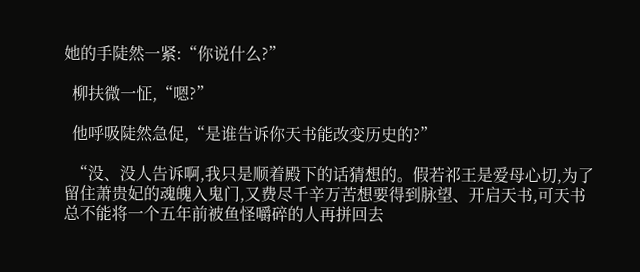她的手陡然一紧:“你说什么?”

  柳扶微一怔,“嗯?”

  他呼吸陡然急促,“是谁告诉你天书能改变历史的?”

  “没、没人告诉啊,我只是顺着殿下的话猜想的。假若祁王是爱母心切,为了留住萧贵妃的魂魄入鬼门,又费尽千辛万苦想要得到脉望、开启天书,可天书总不能将一个五年前被鱼怪嚼碎的人再拼回去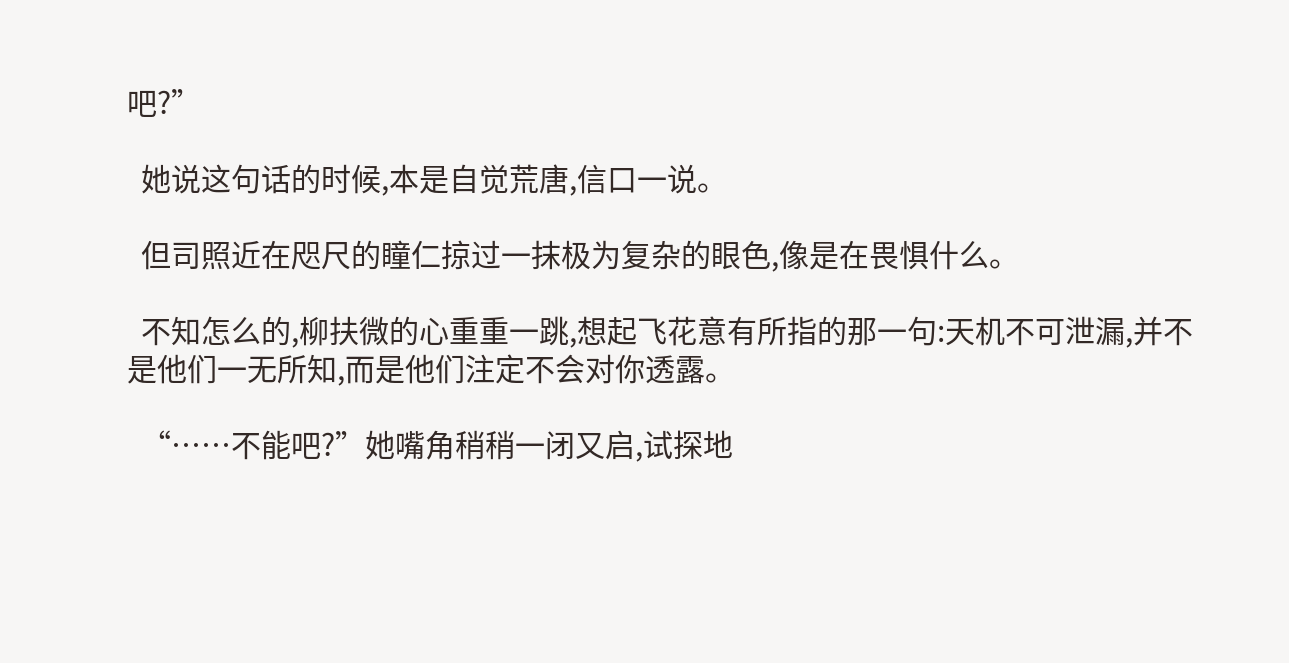吧?”

  她说这句话的时候,本是自觉荒唐,信口一说。

  但司照近在咫尺的瞳仁掠过一抹极为复杂的眼色,像是在畏惧什么。

  不知怎么的,柳扶微的心重重一跳,想起飞花意有所指的那一句:天机不可泄漏,并不是他们一无所知,而是他们注定不会对你透露。

  “……不能吧?”她嘴角稍稍一闭又启,试探地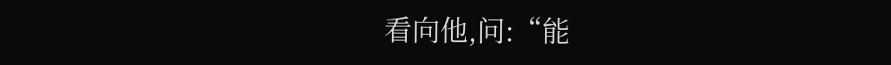看向他,问:“能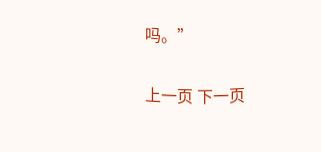吗。”

上一页 下一页